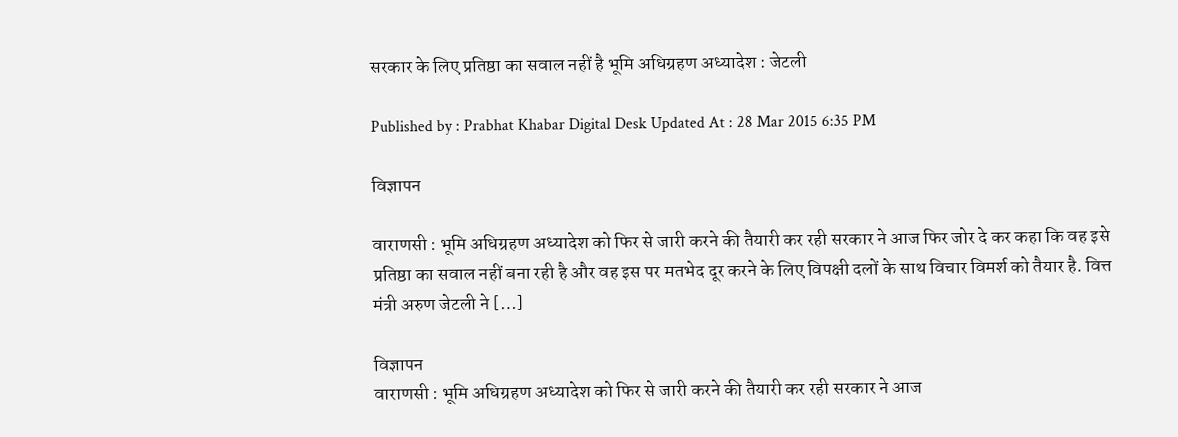सरकार के लिए प्रतिष्ठा का सवाल नहीं है भूमि अधिग्रहण अध्यादेश : जेटली

Published by : Prabhat Khabar Digital Desk Updated At : 28 Mar 2015 6:35 PM

विज्ञापन

वाराणसी : भूमि अधिग्रहण अध्यादेश को फिर से जारी करने की तैयारी कर रही सरकार ने आज फिर जोर दे कर कहा कि वह इसे प्रतिष्ठा का सवाल नहीं बना रही है और वह इस पर मतभेद दूर करने के लिए विपक्षी दलों के साथ विचार विमर्श को तैयार है. वित्त मंत्री अरुण जेटली ने […]

विज्ञापन
वाराणसी : भूमि अधिग्रहण अध्यादेश को फिर से जारी करने की तैयारी कर रही सरकार ने आज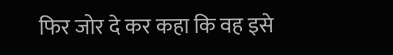फिर जोर दे कर कहा कि वह इसे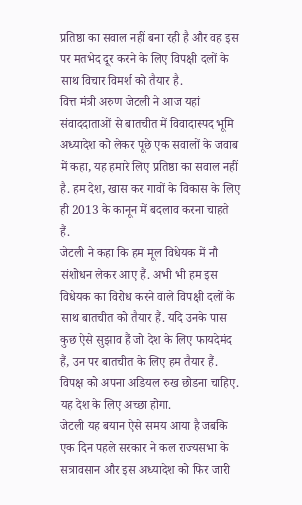प्रतिष्ठा का सवाल नहीं बना रही है और वह इस पर मतभेद दूर करने के लिए विपक्षी दलों के साथ विचार विमर्श को तैयार है.
वित्त मंत्री अरुण जेटली ने आज यहां संवाददाताओं से बातचीत में विवादास्पद भूमि अध्यादेश को लेकर पूछे एक सवालों के जवाब में कहा, यह हमारे लिए प्रतिष्ठा का सवाल नहीं है. हम देश, खास कर गावों के विकास के लिए ही 2013 के कानून में बदलाव करना चाहते हैं.
जेटली ने कहा कि हम मूल विधेयक में नौ संशोधन लेकर आए हैं. अभी भी हम इस विधेयक का विरोध करने वाले विपक्षी दलों के साथ बातचीत को तैयार हैं. यदि उनके पास कुछ ऐसे सुझाव हैं जो देश के लिए फायदेमंद हैं, उन पर बातचीत के लिए हम तैयार हैं. विपक्ष को अपना अडियल रुख छोडना चाहिए. यह देश के लिए अच्छा होगा.
जेटली यह बयान ऐसे समय आया है जबकि एक दिन पहले सरकार ने कल राज्यसभा के सत्रावसान और इस अध्यादेश को फिर जारी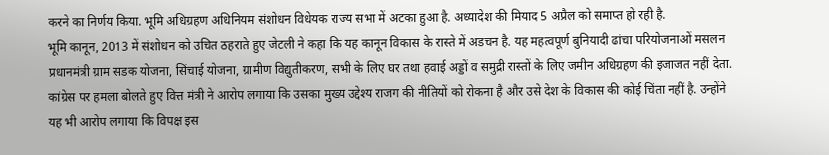करने का निर्णय किया. भूमि अधिग्रहण अधिनियम संशोधन विधेयक राज्य सभा में अटका हुआ है. अध्यादेश की मियाद 5 अप्रैल को समाप्त हो रही है.
भूमि कानून, 2013 में संशोधन को उचित ठहराते हुए जेटली ने कहा कि यह कानून विकास के रास्ते में अडचन है. यह महत्वपूर्ण बुनियादी ढांचा परियोजनाओं मसलन प्रधानमंत्री ग्राम सडक योजना, सिंचाई योजना, ग्रामीण विद्युतीकरण, सभी के लिए घर तथा हवाई अड्डों व समुद्री रास्तों के लिए जमीन अधिग्रहण की इजाजत नहीं देता.
कांग्रेस पर हमला बोलते हुए वित्त मंत्री ने आरोप लगाया कि उसका मुख्य उद्देश्य राजग की नीतियों को रोकना है और उसे देश के विकास की कोई चिंता नहीं है. उन्होंने यह भी आरोप लगाया कि विपक्ष इस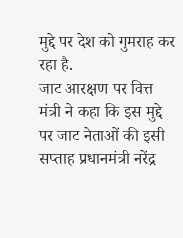मुद्दे पर देश को गुमराह कर रहा है.
जाट आरक्षण पर वित्त मंत्री ने कहा कि इस मुद्दे पर जाट नेताओं की इसी सप्ताह प्रधानमंत्री नरेंद्र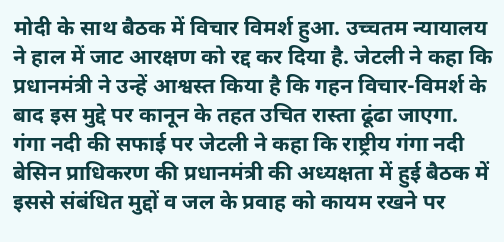मोदी के साथ बैठक में विचार विमर्श हुआ. उच्चतम न्यायालय ने हाल में जाट आरक्षण को रद्द कर दिया है. जेटली ने कहा कि प्रधानमंत्री ने उन्हें आश्वस्त किया है कि गहन विचार-विमर्श के बाद इस मुद्दे पर कानून के तहत उचित रास्ता ढूंढा जाएगा.
गंगा नदी की सफाई पर जेटली ने कहा कि राष्ट्रीय गंगा नदी बेसिन प्राधिकरण की प्रधानमंत्री की अध्यक्षता में हुई बैठक में इससे संबंधित मुद्दों व जल के प्रवाह को कायम रखने पर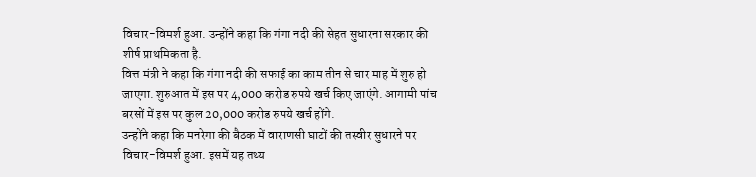विचार-विमर्श हुआ. उन्होंने कहा कि गंगा नदी की सेहत सुधारना सरकार की शीर्ष प्राथमिकता है.
वित्त मंत्री ने कहा कि गंगा नदी की सफाई का काम तीन से चार माह में शुरु हो जाएगा. शुरुआत में इस पर 4,000 करोड रुपये खर्च किए जाएंगे. आगामी पांच बरसों में इस पर कुल 20,000 करोड रुपये खर्च होंगे.
उन्होंने कहा कि मनरेगा की बैठक में वाराणसी घाटों की तस्वीर सुधारने पर विचार-विमर्श हुआ. इसमें यह तथ्य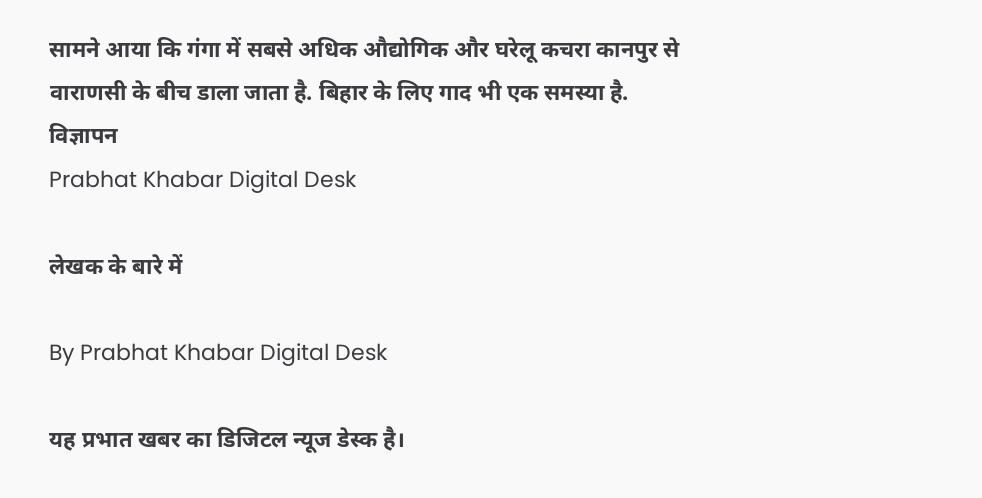सामने आया कि गंगा में सबसे अधिक औद्योगिक और घरेलू कचरा कानपुर से वाराणसी के बीच डाला जाता है. बिहार के लिए गाद भी एक समस्या है.
विज्ञापन
Prabhat Khabar Digital Desk

लेखक के बारे में

By Prabhat Khabar Digital Desk

यह प्रभात खबर का डिजिटल न्यूज डेस्क है।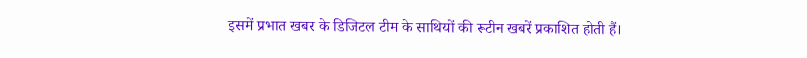इसमें प्रभात खबर के डिजिटल टीम के साथियों की रूटीन खबरें प्रकाशित होती हैं।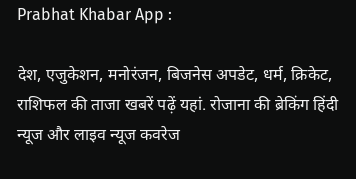Prabhat Khabar App :

देश, एजुकेशन, मनोरंजन, बिजनेस अपडेट, धर्म, क्रिकेट, राशिफल की ताजा खबरें पढ़ें यहां. रोजाना की ब्रेकिंग हिंदी न्यूज और लाइव न्यूज कवरेज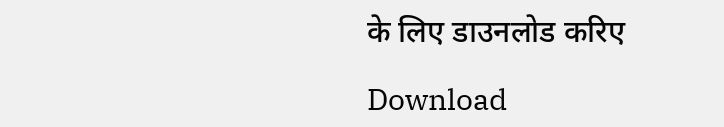के लिए डाउनलोड करिए

Download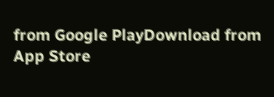from Google PlayDownload from App Store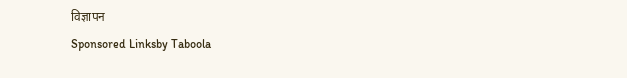विज्ञापन
Sponsored Linksby Taboola